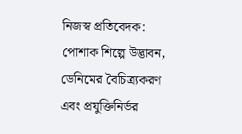নিজস্ব প্রতিবেদক:
পোশাক শিল্পে উদ্ভাবন, ডেনিমের বৈচিত্র্যকরণ এবং প্রযুক্তিনির্ভর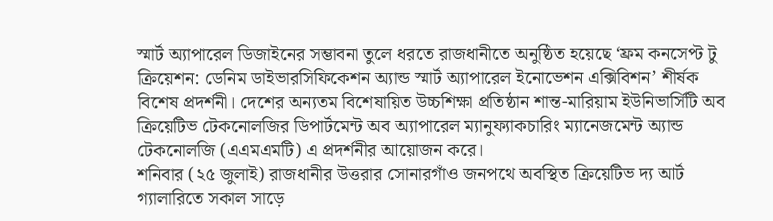স্মার্ট অ্যাপারেল ডিজাইনের সম্ভাবনা তুলে ধরতে রাজধানীতে অনুষ্ঠিত হয়েছে ‘ফ্রম কনসেপ্ট টু ক্রিয়েশন: ডেনিম ডাইভারসিফিকেশন অ্যান্ড স্মার্ট অ্যাপারেল ইনোভেশন এক্সিবিশন’ শীর্ষক বিশেষ প্রদর্শনী। দেশের অন্যতম বিশেষায়িত উচ্চশিক্ষা প্রতিষ্ঠান শান্ত-মারিয়াম ইউনিভার্সিটি অব ক্রিয়েটিভ টেকনোলজির ডিপার্টমেন্ট অব অ্যাপারেল ম্যানুফ্যাকচারিং ম্যানেজমেন্ট অ্যান্ড টেকনোলজি (এএমএমটি) এ প্রদর্শনীর আয়োজন করে।
শনিবার (২৫ জুলাই) রাজধানীর উত্তরার সোনারগাঁও জনপথে অবস্থিত ক্রিয়েটিভ দ্য আর্ট গ্যালারিতে সকাল সাড়ে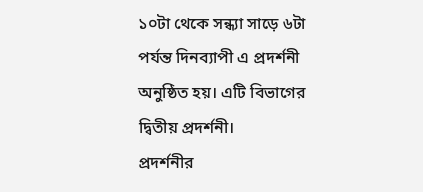১০টা থেকে সন্ধ্যা সাড়ে ৬টা পর্যন্ত দিনব্যাপী এ প্রদর্শনী অনুষ্ঠিত হয়। এটি বিভাগের দ্বিতীয় প্রদর্শনী।
প্রদর্শনীর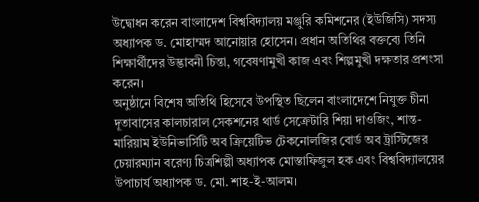উদ্বোধন করেন বাংলাদেশ বিশ্ববিদ্যালয় মঞ্জুরি কমিশনের (ইউজিসি) সদস্য অধ্যাপক ড. মোহাম্মদ আনোয়ার হোসেন। প্রধান অতিথির বক্তব্যে তিনি শিক্ষার্থীদের উদ্ভাবনী চিন্তা, গবেষণামুখী কাজ এবং শিল্পমুখী দক্ষতার প্রশংসা করেন।
অনুষ্ঠানে বিশেষ অতিথি হিসেবে উপস্থিত ছিলেন বাংলাদেশে নিযুক্ত চীনা দূতাবাসের কালচারাল সেকশনের থার্ড সেক্রেটারি শিয়া দাওজিং, শান্ত-মারিয়াম ইউনিভার্সিটি অব ক্রিয়েটিভ টেকনোলজির বোর্ড অব ট্রাস্টিজের চেয়ারম্যান বরেণ্য চিত্রশিল্পী অধ্যাপক মোস্তাফিজুল হক এবং বিশ্ববিদ্যালয়ের উপাচার্য অধ্যাপক ড. মো. শাহ-ই-আলম।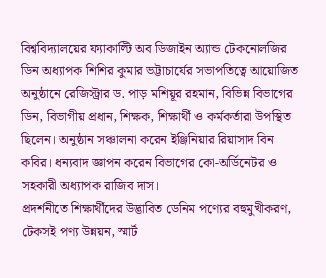বিশ্ববিদ্যালয়ের ফ্যাকাল্টি অব ডিজাইন অ্যান্ড টেকনোলজির ডিন অধ্যাপক শিশির কুমার ভট্টাচার্যের সভাপতিত্বে আয়োজিত অনুষ্ঠানে রেজিস্ট্রার ড. পাড় মশিয়ূর রহমান, বিভিন্ন বিভাগের ডিন, বিভাগীয় প্রধান, শিক্ষক, শিক্ষার্থী ও কর্মকর্তারা উপস্থিত ছিলেন। অনুষ্ঠান সঞ্চালনা করেন ইঞ্জিনিয়ার রিয়াসাদ বিন কবির। ধন্যবাদ জ্ঞাপন করেন বিভাগের কো-অর্ডিনেটর ও সহকারী অধ্যাপক রাজিব দাস।
প্রদর্শনীতে শিক্ষার্থীদের উদ্ভাবিত ডেনিম পণ্যের বহুমুখীকরণ, টেকসই পণ্য উন্নয়ন, স্মার্ট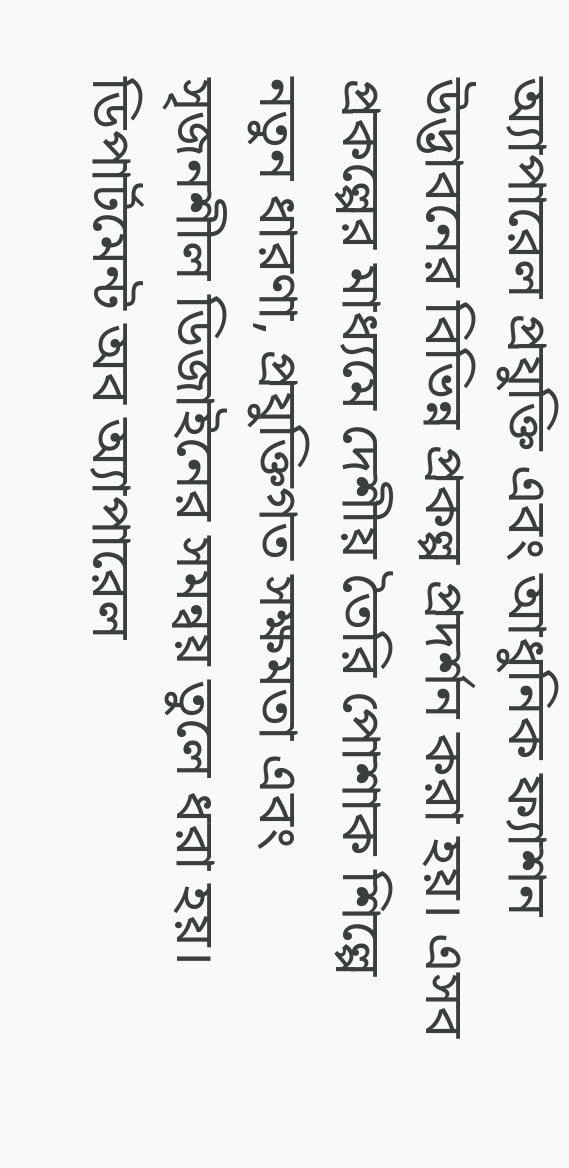অ্যাপারেল প্রযুক্তি এবং আধুনিক ফ্যাশন উদ্ভাবনের বিভিন্ন প্রকল্প প্রদর্শন করা হয়। এসব প্রকল্পের মাধ্যমে দেশীয় তৈরি পোশাক শিল্পে নতুন ধারণা, প্রযুক্তিগত সক্ষমতা এবং সৃজনশীল ডিজাইনের সমন্বয় তুলে ধরা হয়।
ডিপার্টমেন্ট অব অ্যাপারেল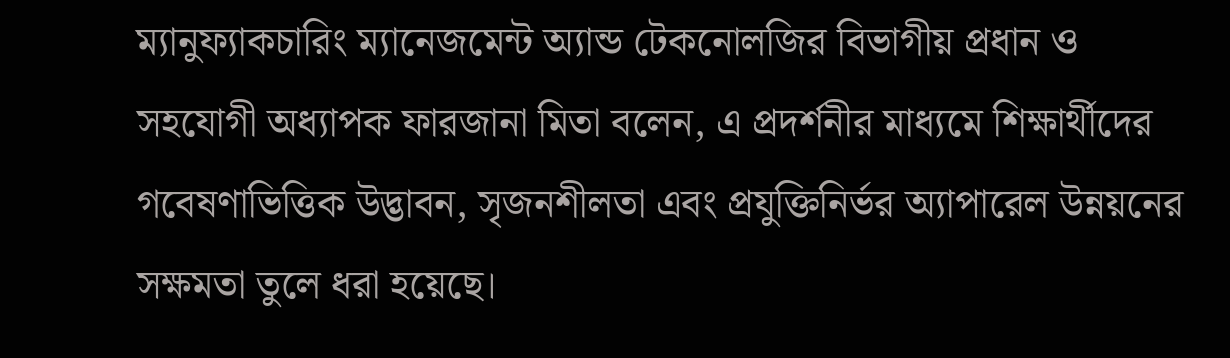ম্যানুফ্যাকচারিং ম্যানেজমেন্ট অ্যান্ড টেকনোলজির বিভাগীয় প্রধান ও সহযোগী অধ্যাপক ফারজানা মিতা বলেন, এ প্রদর্শনীর মাধ্যমে শিক্ষার্থীদের গবেষণাভিত্তিক উদ্ভাবন, সৃজনশীলতা এবং প্রযুক্তিনির্ভর অ্যাপারেল উন্নয়নের সক্ষমতা তুলে ধরা হয়েছে।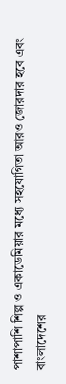পাশাপাশি শিল্প ও একাডেমিয়ার মধ্যে সহযোগিতা আরও জোরদার হবে এবং বাংলাদেশের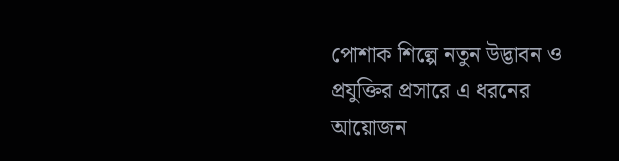পোশাক শিল্পে নতুন উদ্ভাবন ও প্রযুক্তির প্রসারে এ ধরনের আয়োজন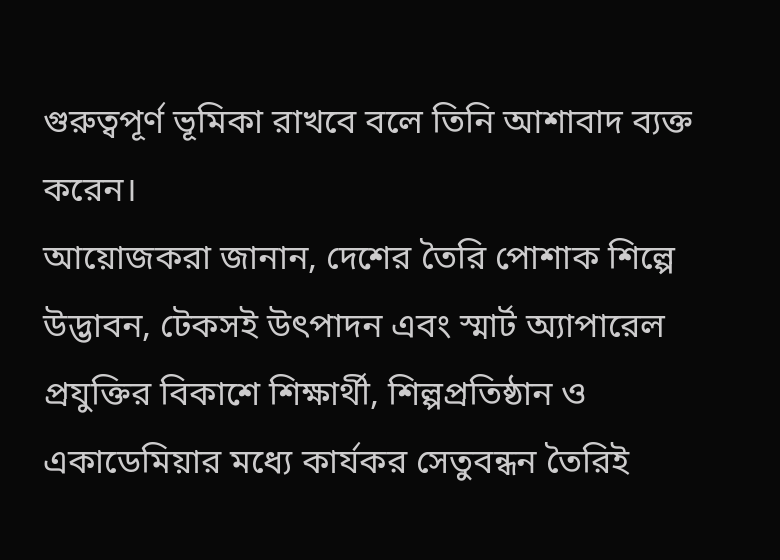গুরুত্বপূর্ণ ভূমিকা রাখবে বলে তিনি আশাবাদ ব্যক্ত করেন।
আয়োজকরা জানান, দেশের তৈরি পোশাক শিল্পে উদ্ভাবন, টেকসই উৎপাদন এবং স্মার্ট অ্যাপারেল প্রযুক্তির বিকাশে শিক্ষার্থী, শিল্পপ্রতিষ্ঠান ও একাডেমিয়ার মধ্যে কার্যকর সেতুবন্ধন তৈরিই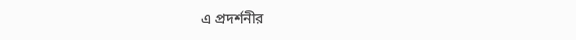এ প্রদর্শনীর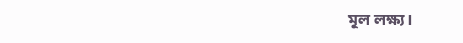মূল লক্ষ্য।